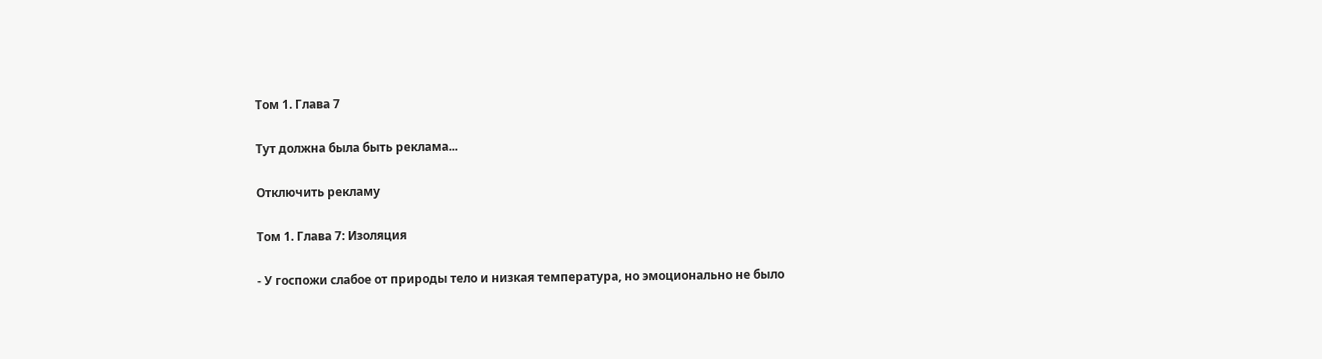Том 1. Глава 7

Тут должна была быть реклама...

Отключить рекламу

Том 1. Глава 7: Изоляция

- У госпожи слабое от природы тело и низкая температура, но эмоционально не было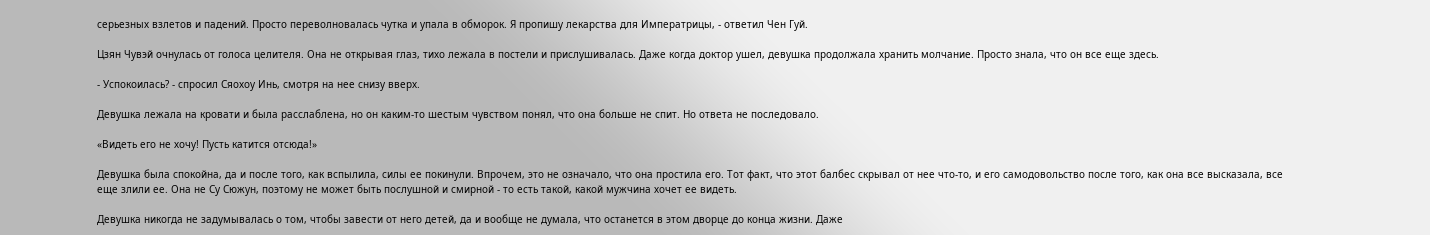серьезных взлетов и падений. Просто переволновалась чутка и упала в обморок. Я пропишу лекарства для Императрицы, - ответил Чен Гуй.

Цзян Чувэй очнулась от голоса целителя. Она не открывая глаз, тихо лежала в постели и прислушивалась. Даже когда доктор ушел, девушка продолжала хранить молчание. Просто знала, что он все еще здесь.

- Успокоилась? - спросил Сяохоу Инь, смотря на нее снизу вверх.

Девушка лежала на кровати и была расслаблена, но он каким-то шестым чувством понял, что она больше не спит. Но ответа не последовало.

«Видеть его не хочу! Пусть катится отсюда!»

Девушка была спокойна, да и после того, как вспылила, силы ее покинули. Впрочем, это не означало, что она простила его. Тот факт, что этот балбес скрывал от нее что-то, и его самодовольство после того, как она все высказала, все еще злили ее. Она не Су Сюжун, поэтому не может быть послушной и смирной - то есть такой, какой мужчина хочет ее видеть.

Девушка никогда не задумывалась о том, чтобы завести от него детей, да и вообще не думала, что останется в этом дворце до конца жизни. Даже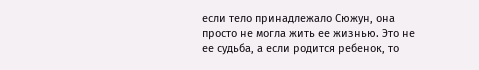если тело принадлежало Сюжун, она просто не могла жить ее жизнью. Это не ее судьба, а если родится ребенок, то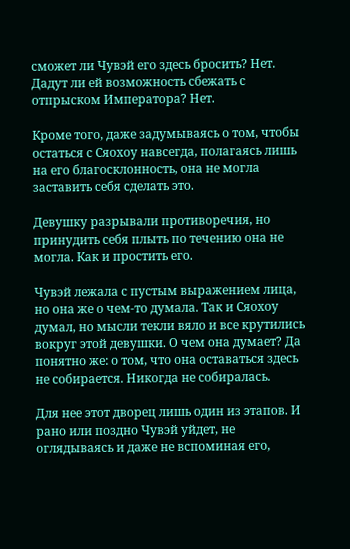сможет ли Чувэй его здесь бросить? Нет. Дадут ли ей возможность сбежать с отпрыском Императора? Нет.

Кроме того, даже задумываясь о том, чтобы остаться с Сяохоу навсегда, полагаясь лишь на его благосклонность, она не могла заставить себя сделать это.

Девушку разрывали противоречия, но принудить себя плыть по течению она не могла. Как и простить его.

Чувэй лежала с пустым выражением лица, но она же о чем-то думала. Так и Сяохоу думал, но мысли текли вяло и все крутились вокруг этой девушки. О чем она думает? Да понятно же: о том, что она оставаться здесь не собирается. Никогда не собиралась.

Для нее этот дворец лишь один из этапов. И рано или поздно Чувэй уйдет, не оглядываясь и даже не вспоминая его,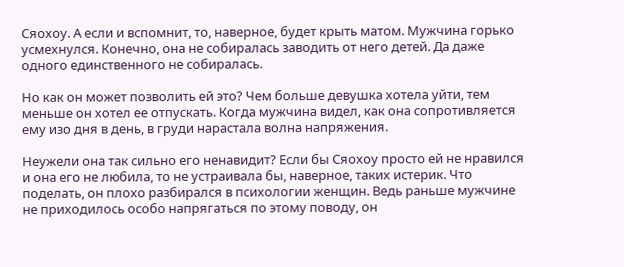Сяохоу. А если и вспомнит, то, наверное, будет крыть матом. Мужчина горько усмехнулся. Конечно, она не собиралась заводить от него детей. Да даже одного единственного не собиралась.

Но как он может позволить ей это? Чем больше девушка хотела уйти, тем меньше он хотел ее отпускать. Когда мужчина видел, как она сопротивляется ему изо дня в день, в груди нарастала волна напряжения.

Неужели она так сильно его ненавидит? Если бы Сяохоу просто ей не нравился и она его не любила, то не устраивала бы, наверное, таких истерик. Что поделать, он плохо разбирался в психологии женщин. Ведь раньше мужчине не приходилось особо напрягаться по этому поводу, он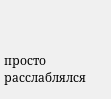просто расслаблялся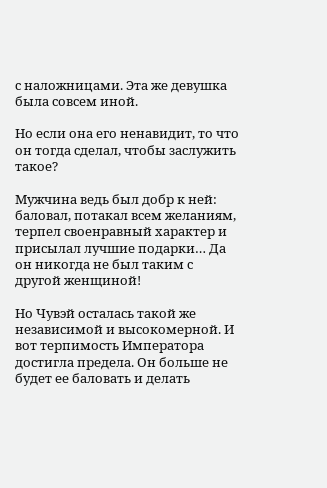с наложницами. Эта же девушка была совсем иной.

Но если она его ненавидит, то что он тогда сделал, чтобы заслужить такое?

Мужчина ведь был добр к ней: баловал, потакал всем желаниям, терпел своенравный характер и присылал лучшие подарки… Да он никогда не был таким с другой женщиной!

Но Чувэй осталась такой же независимой и высокомерной. И вот терпимость Императора достигла предела. Он больше не будет ее баловать и делать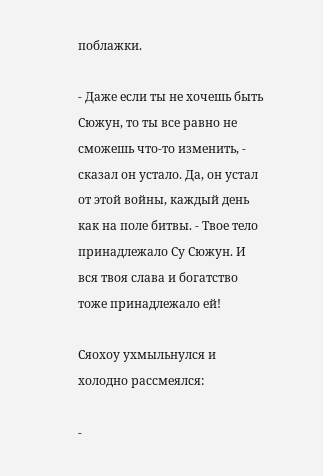поблажки.

- Даже если ты не хочешь быть Сюжун, то ты все равно не сможешь что-то изменить, - сказал он устало. Да, он устал от этой войны, каждый день как на поле битвы. - Твое тело принадлежало Су Сюжун. И вся твоя слава и богатство тоже принадлежало ей!

Сяохоу ухмыльнулся и холодно рассмеялся:

-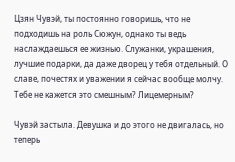Цзян Чувэй, ты постоянно говоришь, что не подходишь на роль Сюжун, однако ты ведь наслаждаешься ее жизнью. Служанки, украшения, лучшие подарки, да даже дворец у тебя отдельный. О славе, почестях и уважении я сейчас вообще молчу. Тебе не кажется это смешным? Лицемерным?

Чувэй застыла. Девушка и до этого не двигалась, но теперь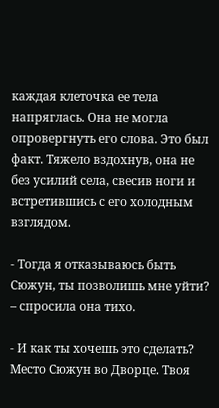каждая клеточка ее тела напряглась. Она не могла опровергнуть его слова. Это был факт. Тяжело вздохнув, она не без усилий села, свесив ноги и встретившись с его холодным взглядом.

- Тогда я отказываюсь быть Сюжун, ты позволишь мне уйти? – спросила она тихо.

- И как ты хочешь это сделать? Место Сюжун во Дворце. Твоя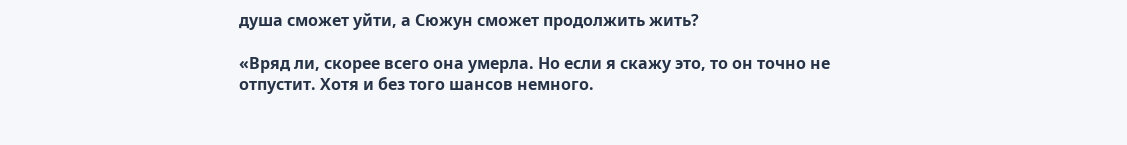душа сможет уйти, а Сюжун сможет продолжить жить?

«Вряд ли, скорее всего она умерла. Но если я скажу это, то он точно не отпустит. Хотя и без того шансов немного.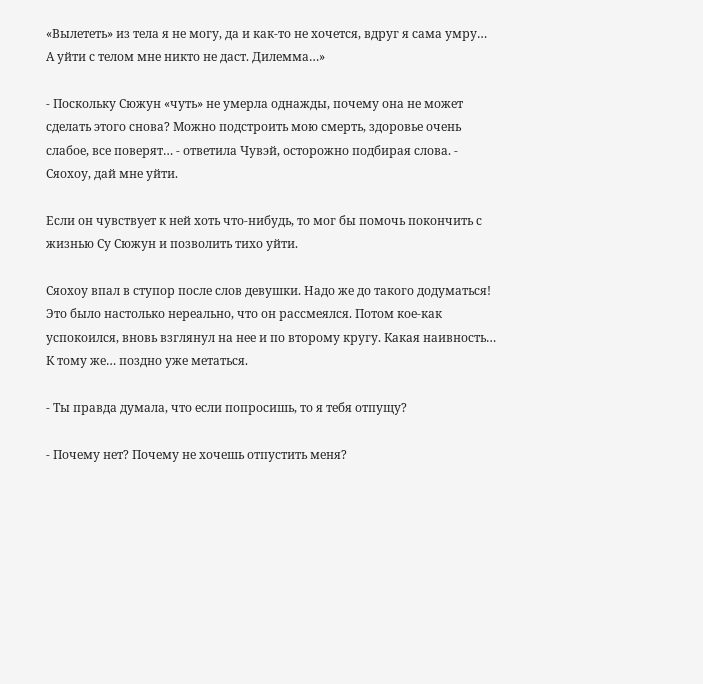«Вылететь» из тела я не могу, да и как-то не хочется, вдруг я сама умру… А уйти с телом мне никто не даст. Дилемма…»

- Поскольку Сюжун «чуть» не умерла однажды, почему она не может сделать этого снова? Можно подстроить мою смерть, здоровье очень слабое, все поверят… - ответила Чувэй, осторожно подбирая слова. - Сяохоу, дай мне уйти.

Если он чувствует к ней хоть что-нибудь, то мог бы помочь покончить с жизнью Су Сюжун и позволить тихо уйти.

Сяохоу впал в ступор после слов девушки. Надо же до такого додуматься! Это было настолько нереально, что он рассмеялся. Потом кое-как успокоился, вновь взглянул на нее и по второму кругу. Какая наивность… К тому же… поздно уже метаться.

- Ты правда думала, что если попросишь, то я тебя отпущу?

- Почему нет? Почему не хочешь отпустить меня?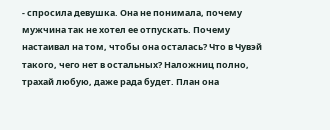- спросила девушка. Она не понимала, почему мужчина так не хотел ее отпускать. Почему настаивал на том, чтобы она осталась? Что в Чувэй такого, чего нет в остальных? Наложниц полно, трахай любую, даже рада будет. План она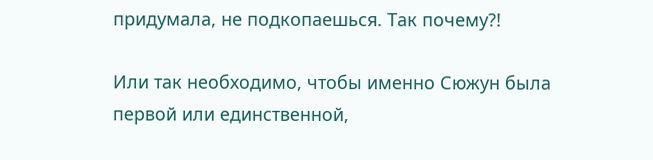придумала, не подкопаешься. Так почему?!

Или так необходимо, чтобы именно Сюжун была первой или единственной,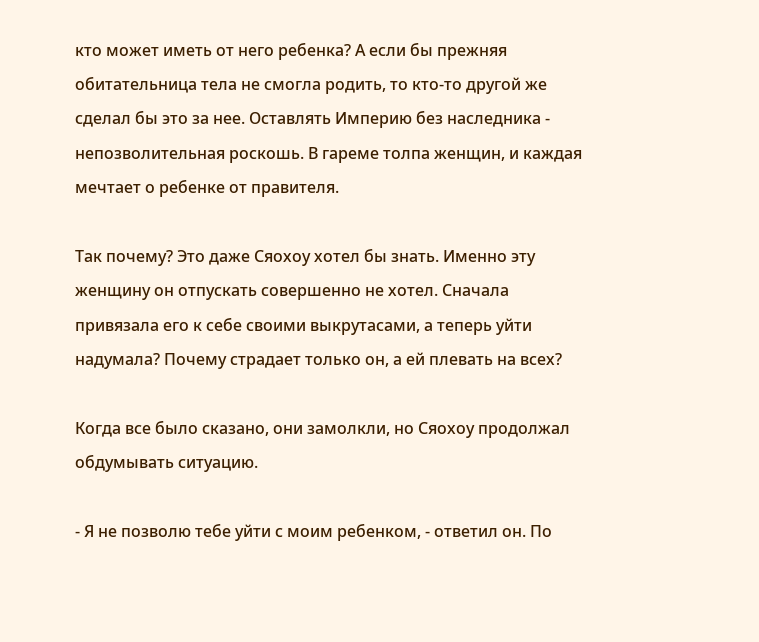кто может иметь от него ребенка? А если бы прежняя обитательница тела не смогла родить, то кто-то другой же сделал бы это за нее. Оставлять Империю без наследника - непозволительная роскошь. В гареме толпа женщин, и каждая мечтает о ребенке от правителя.

Так почему? Это даже Сяохоу хотел бы знать. Именно эту женщину он отпускать совершенно не хотел. Сначала привязала его к себе своими выкрутасами, а теперь уйти надумала? Почему страдает только он, а ей плевать на всех?

Когда все было сказано, они замолкли, но Сяохоу продолжал обдумывать ситуацию.

- Я не позволю тебе уйти с моим ребенком, - ответил он. По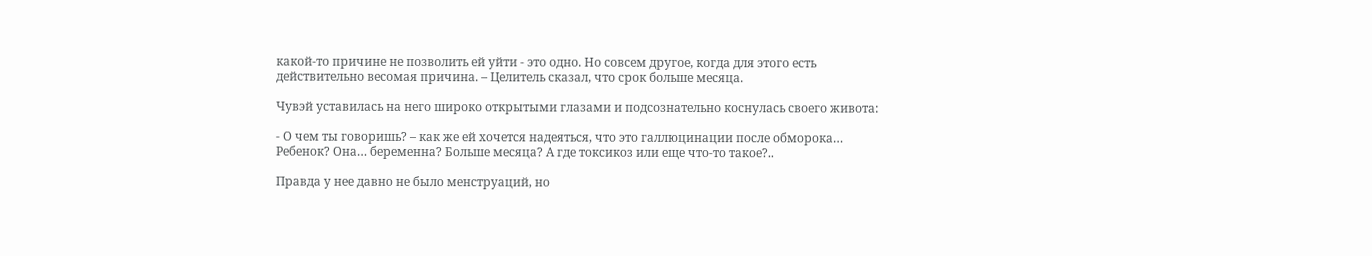какой-то причине не позволить ей уйти - это одно. Но совсем другое, когда для этого есть действительно весомая причина. – Целитель сказал, что срок больше месяца.

Чувэй уставилась на него широко открытыми глазами и подсознательно коснулась своего живота:

- О чем ты говоришь? – как же ей хочется надеяться, что это галлюцинации после обморока… Ребенок? Она… беременна? Больше месяца? А где токсикоз или еще что-то такое?..

Правда у нее давно не было менструаций, но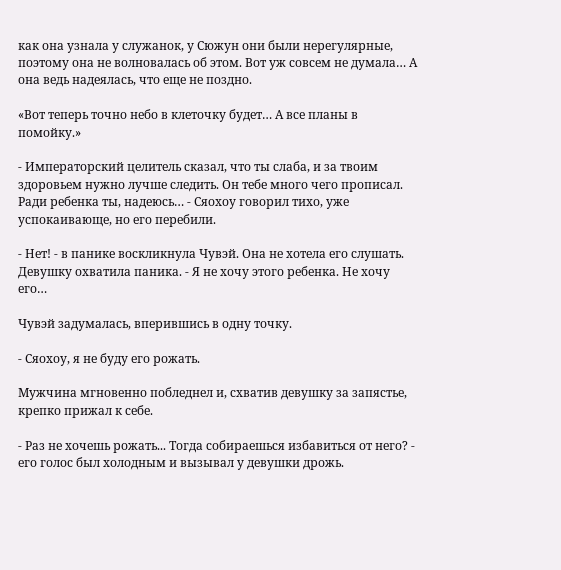как она узнала у служанок, у Сюжун они были нерегулярные, поэтому она не волновалась об этом. Вот уж совсем не думала… А она ведь надеялась, что еще не поздно.

«Вот теперь точно небо в клеточку будет… А все планы в помойку.»

- Императорский целитель сказал, что ты слаба, и за твоим здоровьем нужно лучше следить. Он тебе много чего прописал. Ради ребенка ты, надеюсь… - Сяохоу говорил тихо, уже успокаивающе, но его перебили.

- Нет! - в панике воскликнула Чувэй. Она не хотела его слушать. Девушку охватила паника. - Я не хочу этого ребенка. Не хочу его…

Чувэй задумалась, вперившись в одну точку.

- Сяохоу, я не буду его рожать.

Мужчина мгновенно побледнел и, схватив девушку за запястье, крепко прижал к себе.

- Раз не хочешь рожать... Тогда собираешься избавиться от него? - его голос был холодным и вызывал у девушки дрожь.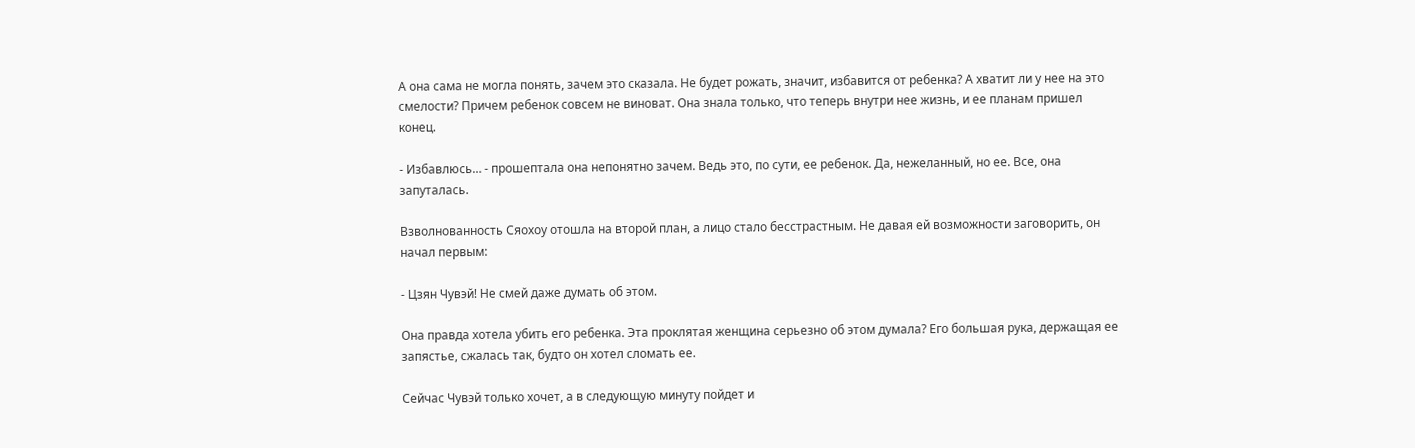А она сама не могла понять, зачем это сказала. Не будет рожать, значит, избавится от ребенка? А хватит ли у нее на это смелости? Причем ребенок совсем не виноват. Она знала только, что теперь внутри нее жизнь, и ее планам пришел конец.

- Избавлюсь… - прошептала она непонятно зачем. Ведь это, по сути, ее ребенок. Да, нежеланный, но ее. Все, она запуталась.

Взволнованность Сяохоу отошла на второй план, а лицо стало бесстрастным. Не давая ей возможности заговорить, он начал первым:

- Цзян Чувэй! Не смей даже думать об этом.

Она правда хотела убить его ребенка. Эта проклятая женщина серьезно об этом думала? Его большая рука, держащая ее запястье, сжалась так, будто он хотел сломать ее.

Сейчас Чувэй только хочет, а в следующую минуту пойдет и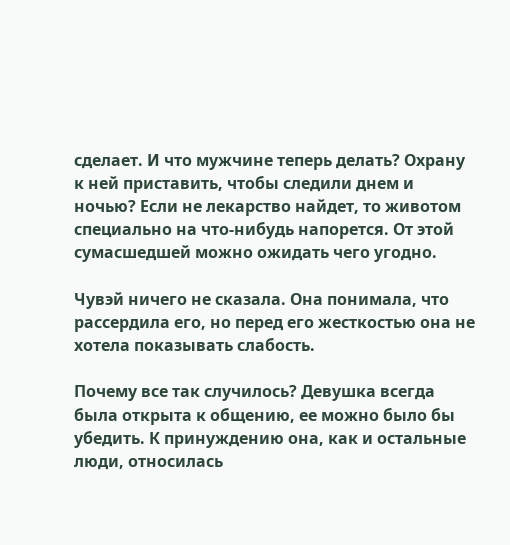сделает. И что мужчине теперь делать? Охрану к ней приставить, чтобы следили днем и ночью? Если не лекарство найдет, то животом специально на что-нибудь напорется. От этой сумасшедшей можно ожидать чего угодно.

Чувэй ничего не сказала. Она понимала, что рассердила его, но перед его жесткостью она не хотела показывать слабость.

Почему все так случилось? Девушка всегда была открыта к общению, ее можно было бы убедить. К принуждению она, как и остальные люди, относилась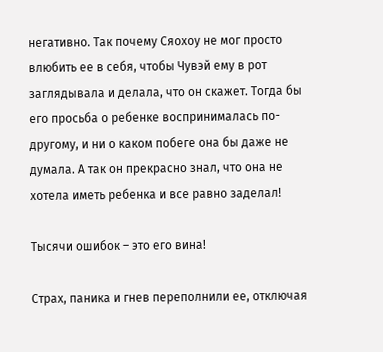негативно. Так почему Сяохоу не мог просто влюбить ее в себя, чтобы Чувэй ему в рот заглядывала и делала, что он скажет. Тогда бы его просьба о ребенке воспринималась по-другому, и ни о каком побеге она бы даже не думала. А так он прекрасно знал, что она не хотела иметь ребенка и все равно заделал!

Тысячи ошибок – это его вина!

Страх, паника и гнев переполнили ее, отключая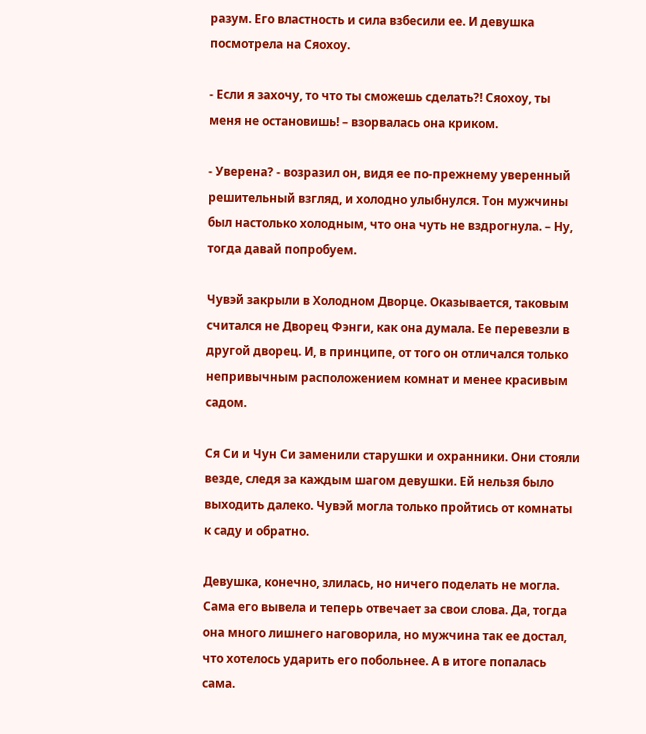разум. Его властность и сила взбесили ее. И девушка посмотрела на Сяохоу.

- Если я захочу, то что ты сможешь сделать?! Сяохоу, ты меня не остановишь! – взорвалась она криком.

- Уверена? - возразил он, видя ее по-прежнему уверенный решительный взгляд, и холодно улыбнулся. Тон мужчины был настолько холодным, что она чуть не вздрогнула. – Ну, тогда давай попробуем.

Чувэй закрыли в Холодном Дворце. Оказывается, таковым считался не Дворец Фэнги, как она думала. Ее перевезли в другой дворец. И, в принципе, от того он отличался только непривычным расположением комнат и менее красивым садом.

Ся Си и Чун Си заменили старушки и охранники. Они стояли везде, следя за каждым шагом девушки. Ей нельзя было выходить далеко. Чувэй могла только пройтись от комнаты к саду и обратно.

Девушка, конечно, злилась, но ничего поделать не могла. Сама его вывела и теперь отвечает за свои слова. Да, тогда она много лишнего наговорила, но мужчина так ее достал, что хотелось ударить его побольнее. А в итоге попалась сама.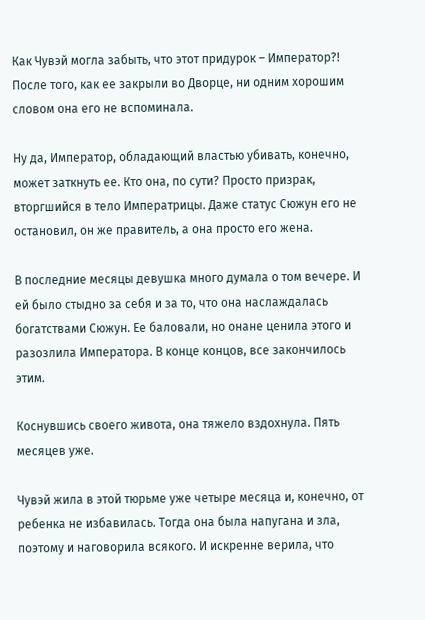Как Чувэй могла забыть, что этот придурок – Император?! После того, как ее закрыли во Дворце, ни одним хорошим словом она его не вспоминала.

Ну да, Император, обладающий властью убивать, конечно, может заткнуть ее. Кто она, по сути? Просто призрак, вторгшийся в тело Императрицы. Даже статус Сюжун его не остановил, он же правитель, а она просто его жена.

В последние месяцы девушка много думала о том вечере. И ей было стыдно за себя и за то, что она наслаждалась богатствами Сюжун. Ее баловали, но онане ценила этого и разозлила Императора. В конце концов, все закончилось этим.

Коснувшись своего живота, она тяжело вздохнула. Пять месяцев уже.

Чувэй жила в этой тюрьме уже четыре месяца и, конечно, от ребенка не избавилась. Тогда она была напугана и зла, поэтому и наговорила всякого. И искренне верила, что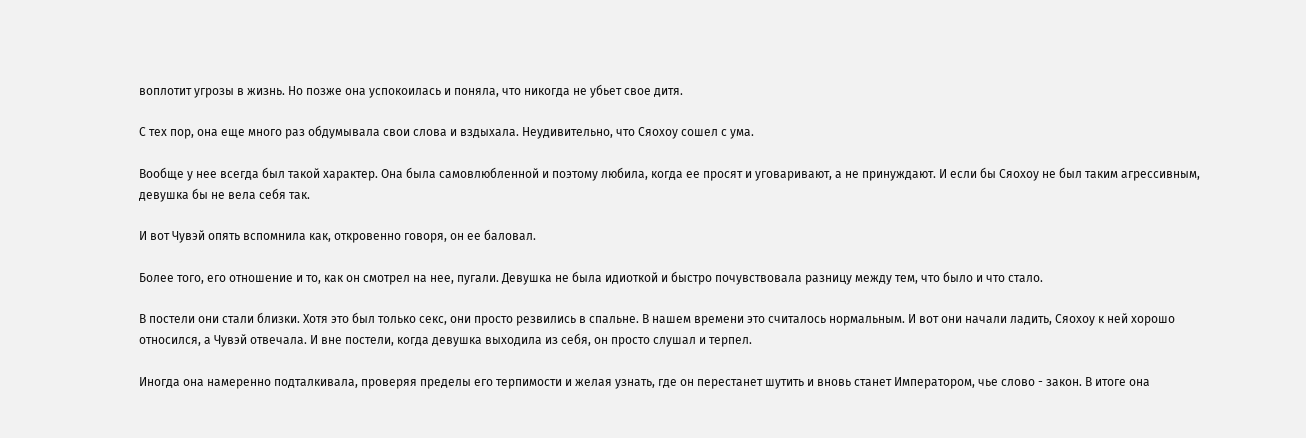воплотит угрозы в жизнь. Но позже она успокоилась и поняла, что никогда не убьет свое дитя.

С тех пор, она еще много раз обдумывала свои слова и вздыхала. Неудивительно, что Сяохоу сошел с ума.

Вообще у нее всегда был такой характер. Она была самовлюбленной и поэтому любила, когда ее просят и уговаривают, а не принуждают. И если бы Сяохоу не был таким агрессивным, девушка бы не вела себя так.

И вот Чувэй опять вспомнила как, откровенно говоря, он ее баловал.

Более того, его отношение и то, как он смотрел на нее, пугали. Девушка не была идиоткой и быстро почувствовала разницу между тем, что было и что стало.

В постели они стали близки. Хотя это был только секс, они просто резвились в спальне. В нашем времени это считалось нормальным. И вот они начали ладить, Сяохоу к ней хорошо относился, а Чувэй отвечала. И вне постели, когда девушка выходила из себя, он просто слушал и терпел.

Иногда она намеренно подталкивала, проверяя пределы его терпимости и желая узнать, где он перестанет шутить и вновь станет Императором, чье слово - закон. В итоге она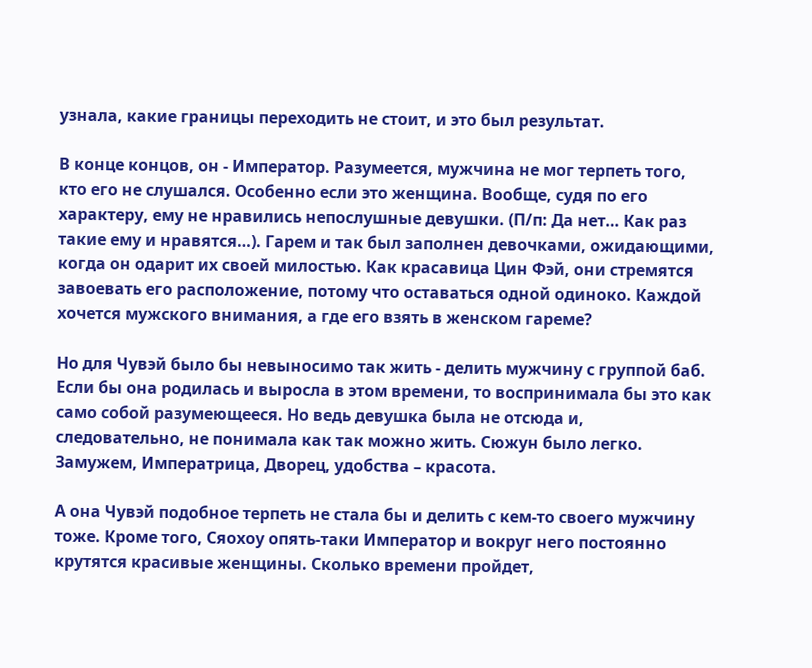узнала, какие границы переходить не стоит, и это был результат.

В конце концов, он - Император. Разумеется, мужчина не мог терпеть того, кто его не слушался. Особенно если это женщина. Вообще, судя по его характеру, ему не нравились непослушные девушки. (П/п: Да нет… Как раз такие ему и нравятся…). Гарем и так был заполнен девочками, ожидающими, когда он одарит их своей милостью. Как красавица Цин Фэй, они стремятся завоевать его расположение, потому что оставаться одной одиноко. Каждой хочется мужского внимания, а где его взять в женском гареме?

Но для Чувэй было бы невыносимо так жить - делить мужчину с группой баб. Если бы она родилась и выросла в этом времени, то воспринимала бы это как само собой разумеющееся. Но ведь девушка была не отсюда и, следовательно, не понимала как так можно жить. Сюжун было легко. Замужем, Императрица, Дворец, удобства – красота.

А она Чувэй подобное терпеть не стала бы и делить с кем-то своего мужчину тоже. Кроме того, Сяохоу опять-таки Император и вокруг него постоянно крутятся красивые женщины. Сколько времени пройдет,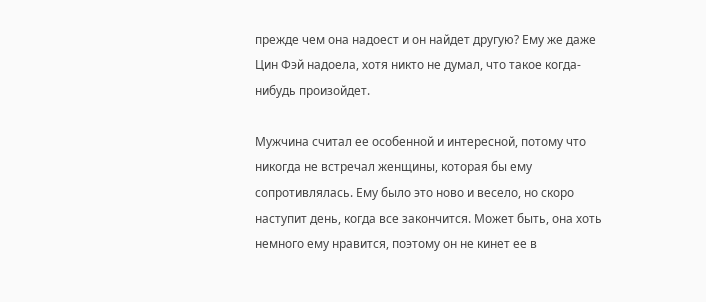прежде чем она надоест и он найдет другую? Ему же даже Цин Фэй надоела, хотя никто не думал, что такое когда-нибудь произойдет.

Мужчина считал ее особенной и интересной, потому что никогда не встречал женщины, которая бы ему сопротивлялась. Ему было это ново и весело, но скоро наступит день, когда все закончится. Может быть, она хоть немного ему нравится, поэтому он не кинет ее в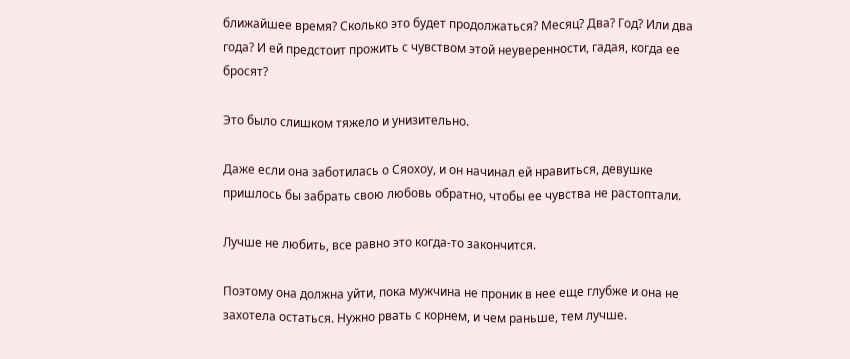ближайшее время? Сколько это будет продолжаться? Месяц? Два? Год? Или два года? И ей предстоит прожить с чувством этой неуверенности, гадая, когда ее бросят?

Это было слишком тяжело и унизительно.

Даже если она заботилась о Сяохоу, и он начинал ей нравиться, девушке пришлось бы забрать свою любовь обратно, чтобы ее чувства не растоптали.

Лучше не любить, все равно это когда-то закончится.

Поэтому она должна уйти, пока мужчина не проник в нее еще глубже и она не захотела остаться. Нужно рвать с корнем, и чем раньше, тем лучше.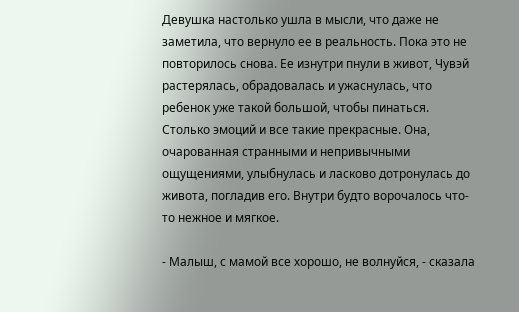Девушка настолько ушла в мысли, что даже не заметила, что вернуло ее в реальность. Пока это не повторилось снова. Ее изнутри пнули в живот, Чувэй растерялась, обрадовалась и ужаснулась, что ребенок уже такой большой, чтобы пинаться. Столько эмоций и все такие прекрасные. Она, очарованная странными и непривычными ощущениями, улыбнулась и ласково дотронулась до живота, погладив его. Внутри будто ворочалось что-то нежное и мягкое.

- Малыш, с мамой все хорошо, не волнуйся, - сказала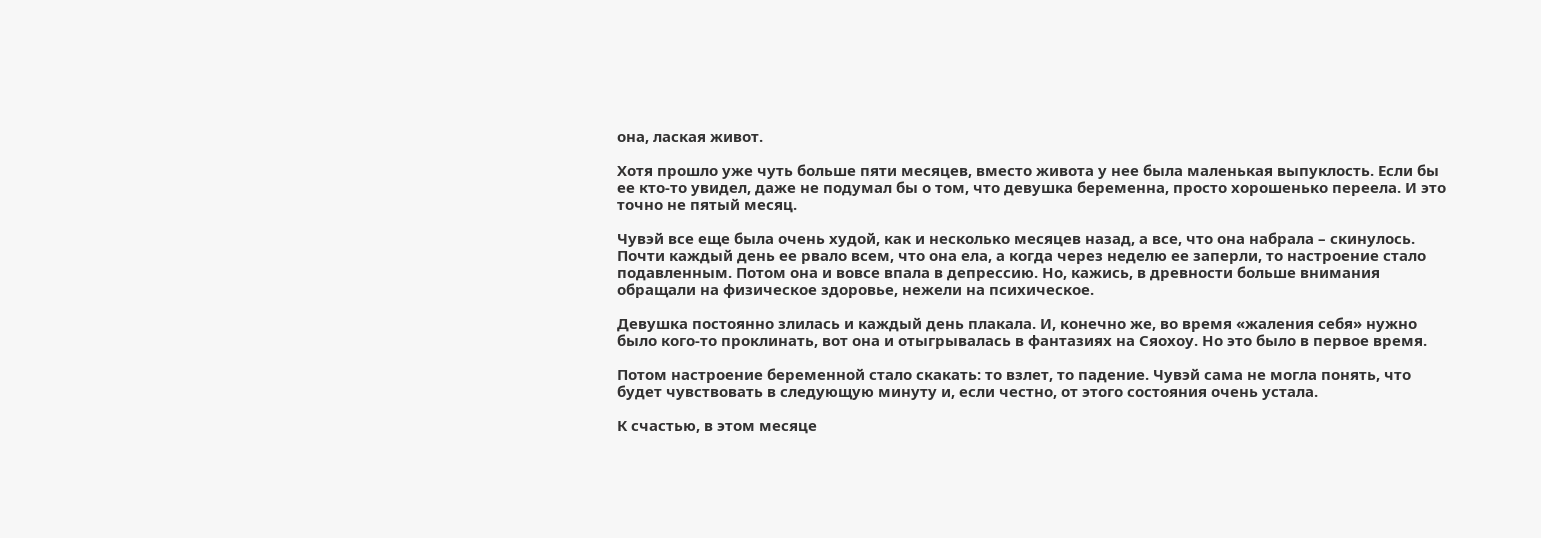она, лаская живот.

Хотя прошло уже чуть больше пяти месяцев, вместо живота у нее была маленькая выпуклость. Если бы ее кто-то увидел, даже не подумал бы о том, что девушка беременна, просто хорошенько переела. И это точно не пятый месяц.

Чувэй все еще была очень худой, как и несколько месяцев назад, а все, что она набрала – скинулось. Почти каждый день ее рвало всем, что она ела, а когда через неделю ее заперли, то настроение стало подавленным. Потом она и вовсе впала в депрессию. Но, кажись, в древности больше внимания обращали на физическое здоровье, нежели на психическое.

Девушка постоянно злилась и каждый день плакала. И, конечно же, во время «жаления себя» нужно было кого-то проклинать, вот она и отыгрывалась в фантазиях на Сяохоу. Но это было в первое время.

Потом настроение беременной стало скакать: то взлет, то падение. Чувэй сама не могла понять, что будет чувствовать в следующую минуту и, если честно, от этого состояния очень устала.

К счастью, в этом месяце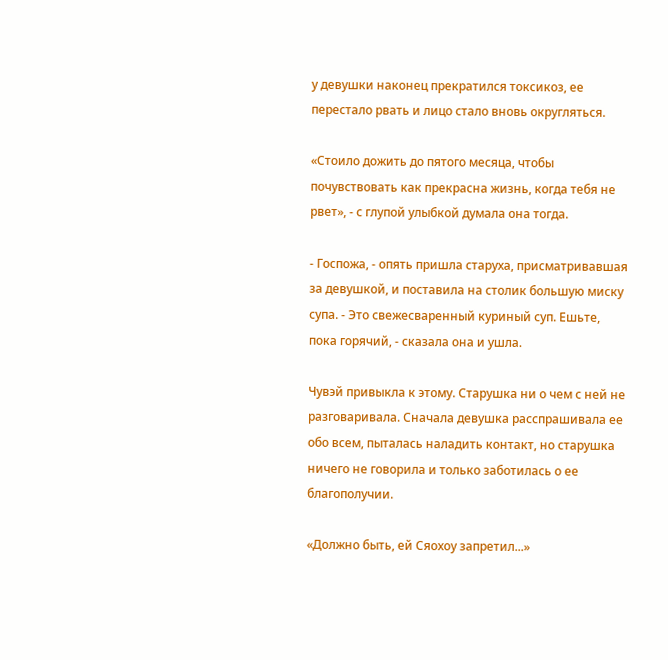у девушки наконец прекратился токсикоз, ее перестало рвать и лицо стало вновь округляться.

«Стоило дожить до пятого месяца, чтобы почувствовать как прекрасна жизнь, когда тебя не рвет», - с глупой улыбкой думала она тогда.

- Госпожа, - опять пришла старуха, присматривавшая за девушкой, и поставила на столик большую миску супа. - Это свежесваренный куриный суп. Ешьте, пока горячий, - сказала она и ушла.

Чувэй привыкла к этому. Старушка ни о чем с ней не разговаривала. Сначала девушка расспрашивала ее обо всем, пыталась наладить контакт, но старушка ничего не говорила и только заботилась о ее благополучии.

«Должно быть, ей Сяохоу запретил...»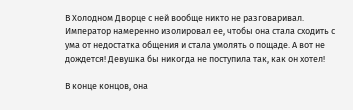В Холодном Дворце с ней вообще никто не разговаривал. Император намеренно изолировал ее, чтобы она стала сходить с ума от недостатка общения и стала умолять о пощаде. А вот не дождется! Девушка бы никогда не поступила так, как он хотел!

В конце концов, она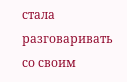стала разговаривать со своим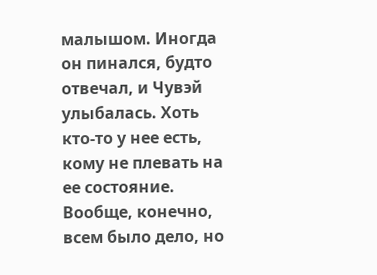малышом. Иногда он пинался, будто отвечал, и Чувэй улыбалась. Хоть кто-то у нее есть, кому не плевать на ее состояние. Вообще, конечно, всем было дело, но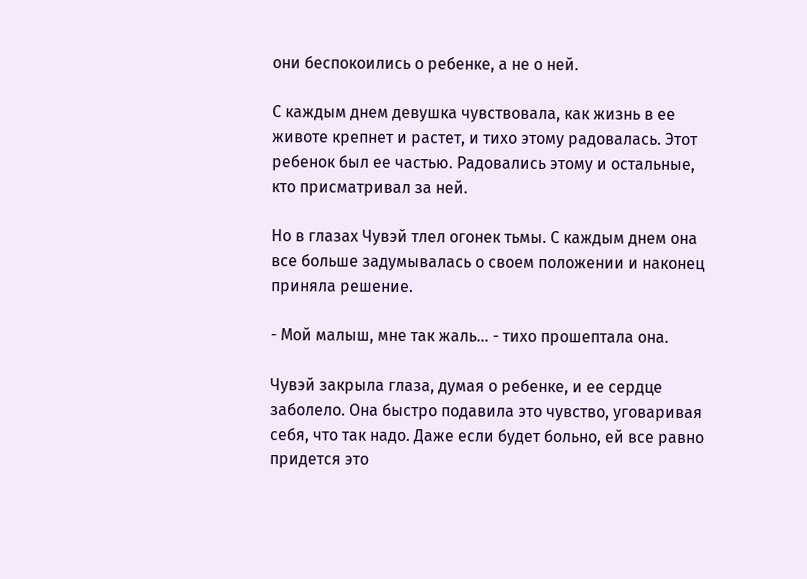они беспокоились о ребенке, а не о ней.

С каждым днем девушка чувствовала, как жизнь в ее животе крепнет и растет, и тихо этому радовалась. Этот ребенок был ее частью. Радовались этому и остальные, кто присматривал за ней.

Но в глазах Чувэй тлел огонек тьмы. С каждым днем она все больше задумывалась о своем положении и наконец приняла решение.

- Мой малыш, мне так жаль… - тихо прошептала она.

Чувэй закрыла глаза, думая о ребенке, и ее сердце заболело. Она быстро подавила это чувство, уговаривая себя, что так надо. Даже если будет больно, ей все равно придется это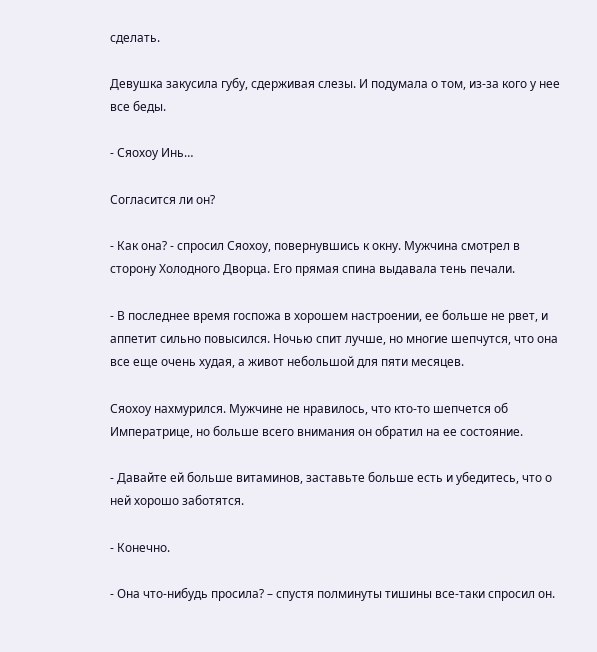сделать.

Девушка закусила губу, сдерживая слезы. И подумала о том, из-за кого у нее все беды.

- Сяохоу Инь…

Согласится ли он?

- Как она? - спросил Сяохоу, повернувшись к окну. Мужчина смотрел в сторону Холодного Дворца. Его прямая спина выдавала тень печали.

- В последнее время госпожа в хорошем настроении, ее больше не рвет, и аппетит сильно повысился. Ночью спит лучше, но многие шепчутся, что она все еще очень худая, а живот небольшой для пяти месяцев.

Сяохоу нахмурился. Мужчине не нравилось, что кто-то шепчется об Императрице, но больше всего внимания он обратил на ее состояние.

- Давайте ей больше витаминов, заставьте больше есть и убедитесь, что о ней хорошо заботятся.

- Конечно.

- Она что-нибудь просила? – спустя полминуты тишины все-таки спросил он.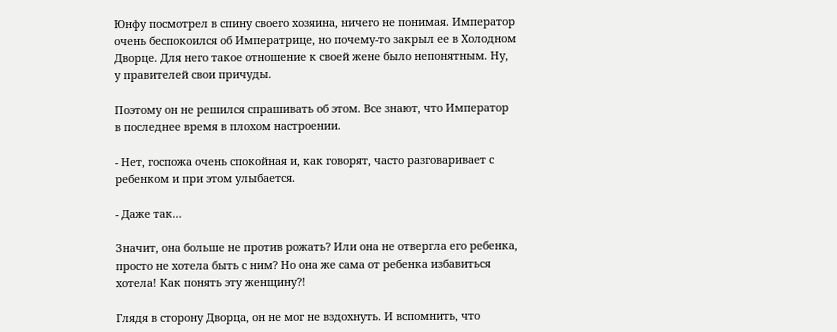Юнфу посмотрел в спину своего хозяина, ничего не понимая. Император очень беспокоился об Императрице, но почему-то закрыл ее в Холодном Дворце. Для него такое отношение к своей жене было непонятным. Ну, у правителей свои причуды.

Поэтому он не решился спрашивать об этом. Все знают, что Император в последнее время в плохом настроении.

- Нет, госпожа очень спокойная и, как говорят, часто разговаривает с ребенком и при этом улыбается.

- Даже так…

Значит, она больше не против рожать? Или она не отвергла его ребенка, просто не хотела быть с ним? Но она же сама от ребенка избавиться хотела! Как понять эту женщину?!

Глядя в сторону Дворца, он не мог не вздохнуть. И вспомнить, что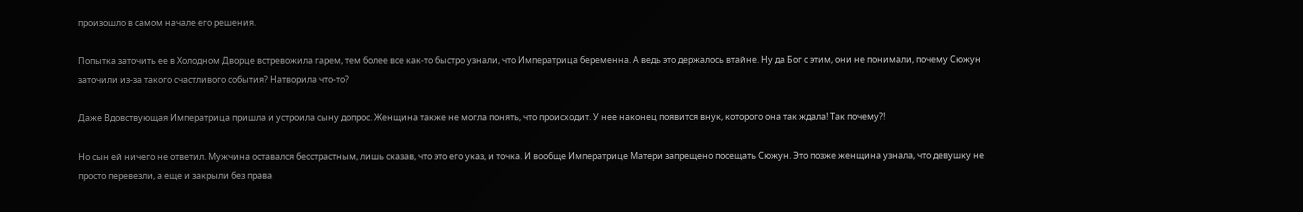произошло в самом начале его решения.

Попытка заточить ее в Холодном Дворце встревожила гарем, тем более все как-то быстро узнали, что Императрица беременна. А ведь это держалось втайне. Ну да Бог с этим, они не понимали, почему Сюжун заточили из-за такого счастливого события? Натворила что-то?

Даже Вдовствующая Императрица пришла и устроила сыну допрос. Женщина также не могла понять, что происходит. У нее наконец появится внук, которого она так ждала! Так почему?!

Но сын ей ничего не ответил. Мужчина оставался бесстрастным, лишь сказав, что это его указ, и точка. И вообще Императрице Матери запрещено посещать Сюжун. Это позже женщина узнала, что девушку не просто перевезли, а еще и закрыли без права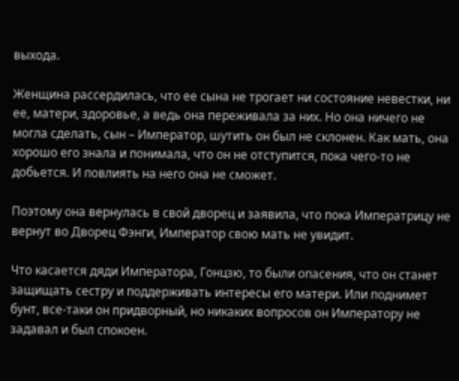выхода.

Женщина рассердилась, что ее сына не трогает ни состояние невестки, ни ее, матери, здоровье, а ведь она переживала за них. Но она ничего не могла сделать, сын – Император, шутить он был не склонен. Как мать, она хорошо его знала и понимала, что он не отступится, пока чего-то не добьется. И повлиять на него она не сможет.

Поэтому она вернулась в свой дворец и заявила, что пока Императрицу не вернут во Дворец Фэнги, Император свою мать не увидит.

Что касается дяди Императора, Гонцзю, то были опасения, что он станет защищать сестру и поддерживать интересы его матери. Или поднимет бунт, все-таки он придворный, но никаких вопросов он Императору не задавал и был спокоен.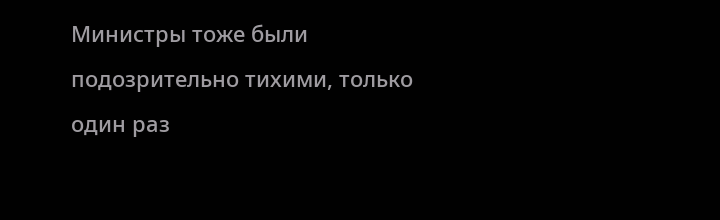Министры тоже были подозрительно тихими, только один раз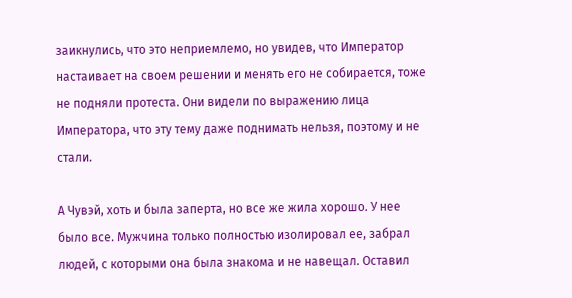заикнулись, что это неприемлемо, но увидев, что Император настаивает на своем решении и менять его не собирается, тоже не подняли протеста. Они видели по выражению лица Императора, что эту тему даже поднимать нельзя, поэтому и не стали.

А Чувэй, хоть и была заперта, но все же жила хорошо. У нее было все. Мужчина только полностью изолировал ее, забрал людей, с которыми она была знакома и не навещал. Оставил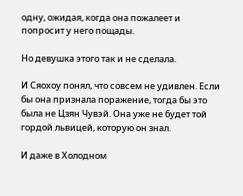одну, ожидая, когда она пожалеет и попросит у него пощады.

Но девушка этого так и не сделала.

И Сяохоу понял, что совсем не удивлен. Если бы она признала поражение, тогда бы это была не Цзян Чувэй. Она уже не будет той гордой львицей, которую он знал.

И даже в Холодном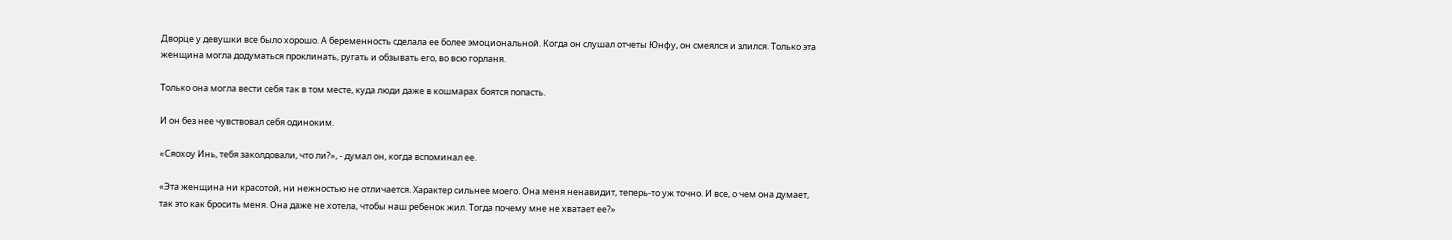Дворце у девушки все было хорошо. А беременность сделала ее более эмоциональной. Когда он слушал отчеты Юнфу, он смеялся и злился. Только эта женщина могла додуматься проклинать, ругать и обзывать его, во всю горланя.

Только она могла вести себя так в том месте, куда люди даже в кошмарах боятся попасть.

И он без нее чувствовал себя одиноким.

«Сяохоу Инь, тебя заколдовали, что ли?», - думал он, когда вспоминал ее.

«Эта женщина ни красотой, ни нежностью не отличается. Характер сильнее моего. Она меня ненавидит, теперь-то уж точно. И все, о чем она думает, так это как бросить меня. Она даже не хотела, чтобы наш ребенок жил. Тогда почему мне не хватает ее?»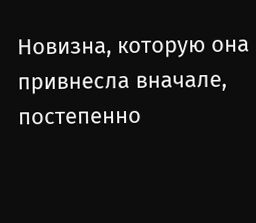Новизна, которую она привнесла вначале, постепенно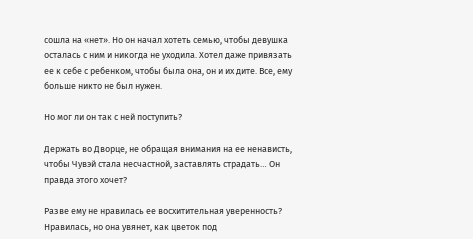сошла на «нет». Но он начал хотеть семью, чтобы девушка осталась с ним и никогда не уходила. Хотел даже привязать ее к себе с ребенком, чтобы была она, он и их дите. Все, ему больше никто не был нужен.

Но мог ли он так с ней поступить?

Держать во Дворце, не обращая внимания на ее ненависть, чтобы Чувэй стала несчастной, заставлять страдать… Он правда этого хочет?

Разве ему не нравилась ее восхитительная уверенность? Нравилась, но она увянет, как цветок под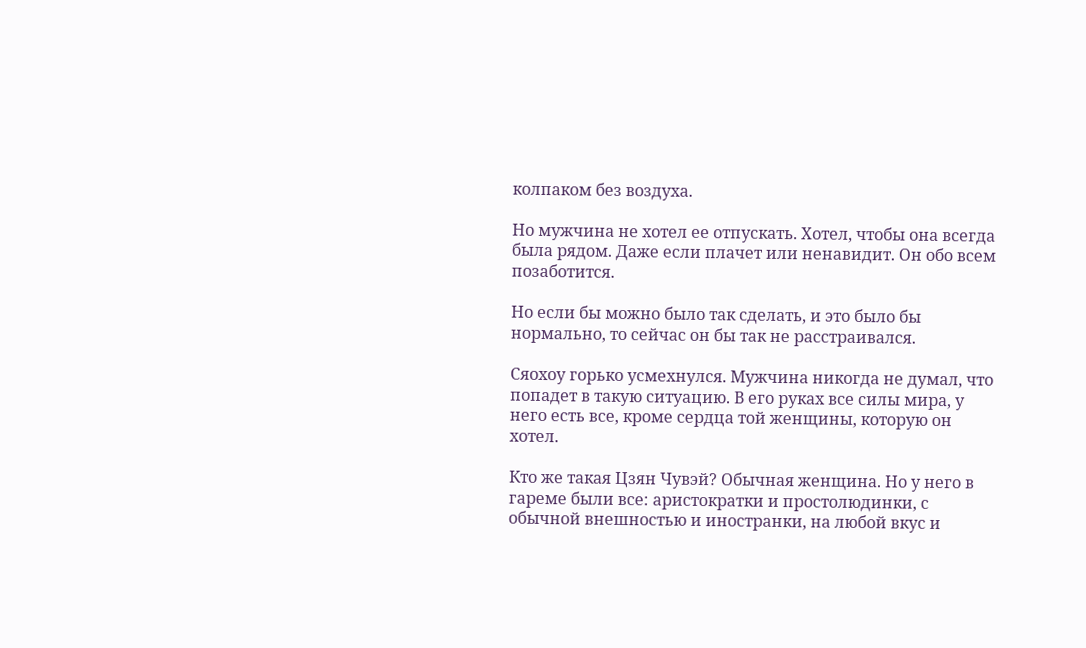колпаком без воздуха.

Но мужчина не хотел ее отпускать. Хотел, чтобы она всегда была рядом. Даже если плачет или ненавидит. Он обо всем позаботится.

Но если бы можно было так сделать, и это было бы нормально, то сейчас он бы так не расстраивался.

Сяохоу горько усмехнулся. Мужчина никогда не думал, что попадет в такую ситуацию. В его руках все силы мира, у него есть все, кроме сердца той женщины, которую он хотел.

Кто же такая Цзян Чувэй? Обычная женщина. Но у него в гареме были все: аристократки и простолюдинки, с обычной внешностью и иностранки, на любой вкус и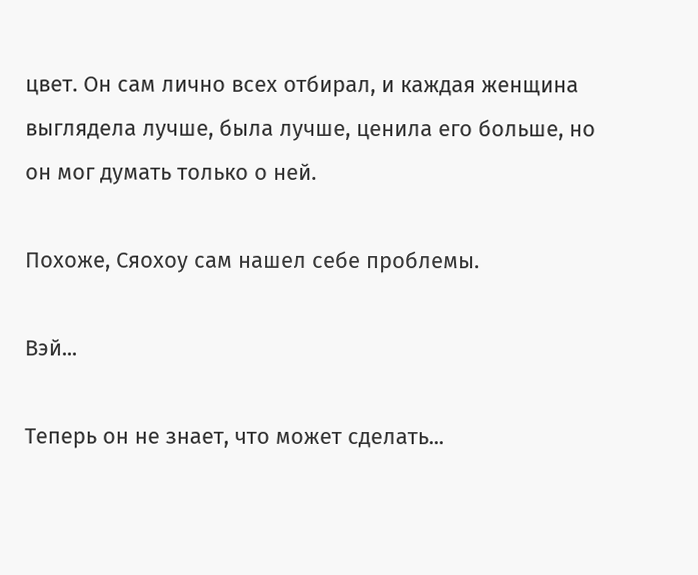цвет. Он сам лично всех отбирал, и каждая женщина выглядела лучше, была лучше, ценила его больше, но он мог думать только о ней.

Похоже, Сяохоу сам нашел себе проблемы.

Вэй...

Теперь он не знает, что может сделать...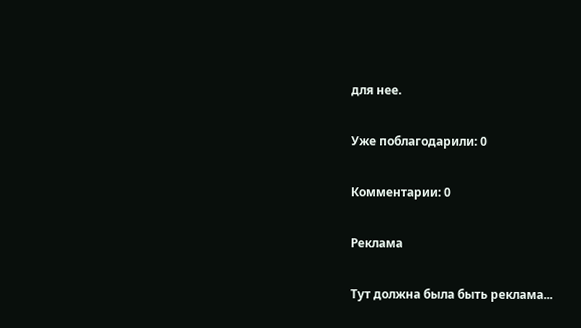для нее.

Уже поблагодарили: 0

Комментарии: 0

Реклама

Тут должна была быть реклама...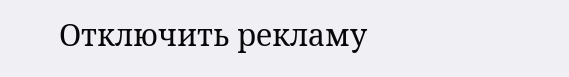Отключить рекламу